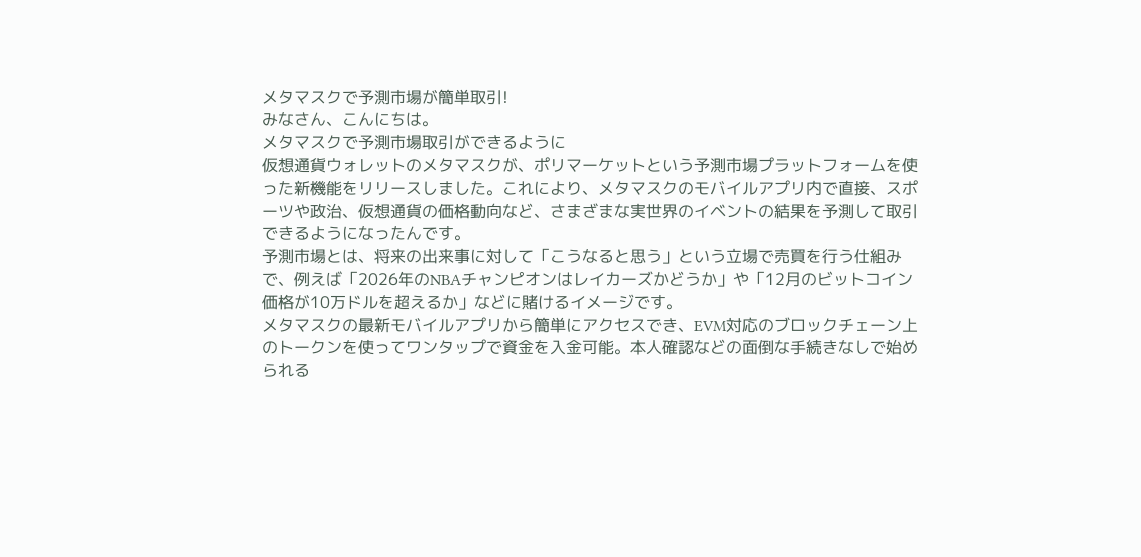メタマスクで予測市場が簡単取引!
みなさん、こんにちは。
メタマスクで予測市場取引ができるように
仮想通貨ウォレットのメタマスクが、ポリマーケットという予測市場プラットフォームを使った新機能をリリースしました。これにより、メタマスクのモバイルアプリ内で直接、スポーツや政治、仮想通貨の価格動向など、さまざまな実世界のイベントの結果を予測して取引できるようになったんです。
予測市場とは、将来の出来事に対して「こうなると思う」という立場で売買を行う仕組みで、例えば「2026年のNBAチャンピオンはレイカーズかどうか」や「12月のビットコイン価格が10万ドルを超えるか」などに賭けるイメージです。
メタマスクの最新モバイルアプリから簡単にアクセスでき、EVM対応のブロックチェーン上のトークンを使ってワンタップで資金を入金可能。本人確認などの面倒な手続きなしで始められる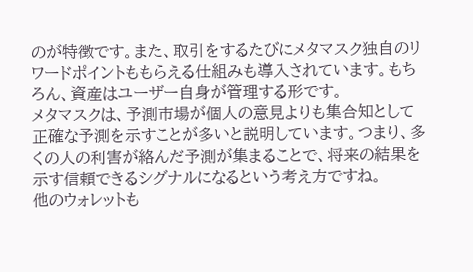のが特徴です。また、取引をするたびにメタマスク独自のリワードポイントももらえる仕組みも導入されています。もちろん、資産はユーザー自身が管理する形です。
メタマスクは、予測市場が個人の意見よりも集合知として正確な予測を示すことが多いと説明しています。つまり、多くの人の利害が絡んだ予測が集まることで、将来の結果を示す信頼できるシグナルになるという考え方ですね。
他のウォレットも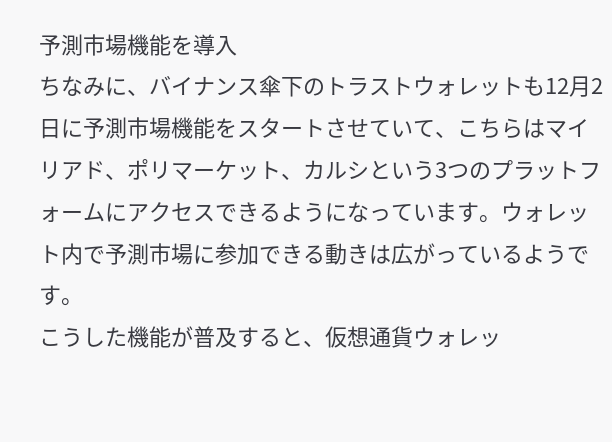予測市場機能を導入
ちなみに、バイナンス傘下のトラストウォレットも12月2日に予測市場機能をスタートさせていて、こちらはマイリアド、ポリマーケット、カルシという3つのプラットフォームにアクセスできるようになっています。ウォレット内で予測市場に参加できる動きは広がっているようです。
こうした機能が普及すると、仮想通貨ウォレッ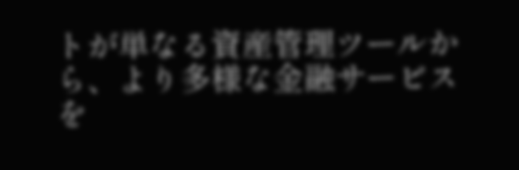トが単なる資産管理ツールから、より多様な金融サービスを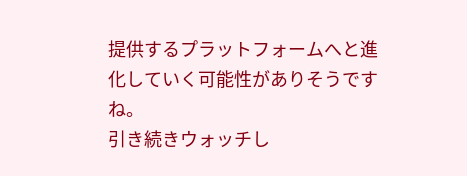提供するプラットフォームへと進化していく可能性がありそうですね。
引き続きウォッチし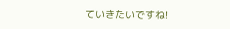ていきたいですね!